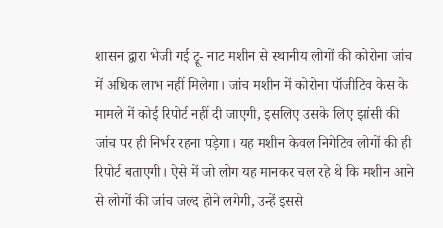शासन द्वारा भेजी गई ट्रू- नाट मशीन से स्थानीय लोगों की कोरोना जांच में अधिक लाभ नहीं मिलेगा। जांच मशीन में कोरोना पॉजीटिव केस के मामले में कोई रिपोर्ट नहीं दी जाएगी, इसलिए उसके लिए झांसी की जांच पर ही निर्भर रहना पड़ेगा। यह मशीन केवल निगेटिव लोगों की ही रिपोर्ट बताएगी। ऐसे में जो लोग यह मानकर चल रहे थे कि मशीन आने से लोगों की जांच जल्द होने लगेगी, उन्हें इससे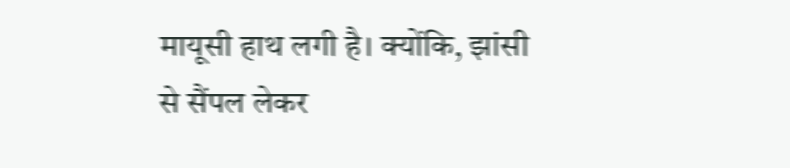मायूसी हाथ लगी है। क्योंकि, झांसी से सैंपल लेकर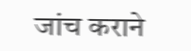जांच कराने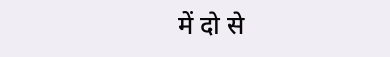में दो से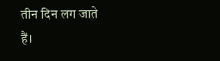तीन दिन लग जाते हैं।